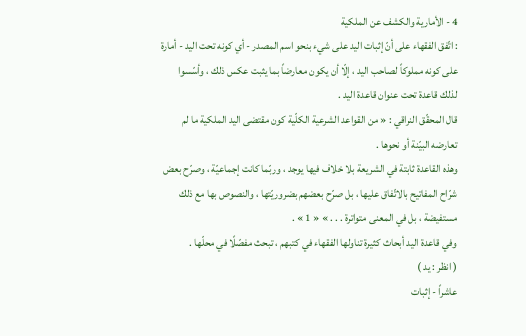4 - الأمارية والكشف عن الملكية
: اتّفق الفقهاء على أنّ إثبات اليد على شيء بنحو اسم المصدر - أي كونه تحت اليد - أمارة على كونه مملوكاً لصاحب اليد ، إلّا أن يكون معارضاً بما يثبت عكس ذلك ، وأسّسوا لذلك قاعدة تحت عنوان قاعدة اليد .
قال المحقّق النراقي : « من القواعد الشرعية الكلّية كون مقتضى اليد الملكية ما لم تعارضه البيّنة أو نحوها .
وهذه القاعدة ثابتة في الشريعة بلا خلاف فيها يوجد ، وربّما كانت إجماعيّة ، وصرّح بعض شرّاح المفاتيح بالاتّفاق عليها ، بل صرّح بعضهم بضروريّتها ، والنصوص بها مع ذلك مستفيضة ، بل في المعنى متواترة . . . » « 1 » .
وفي قاعدة اليد أبحاث كثيرة تناولها الفقهاء في كتبهم ، تبحث مفصّلًا في محلّها .
( انظر : يد )
عاشراً - إثبات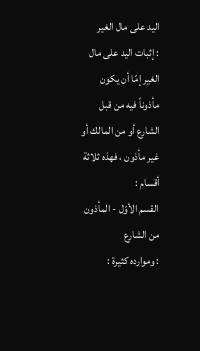اليد على مال الغير
: إثبات اليد على مال الغير إمّا أن يكون مأذوناً فيه من قبل الشارع أو من المالك أو غير مأذون ، فهذه ثلاثة أقسام :
القسم الأوّل - المأذون من الشارع
: وموارده كثيرة :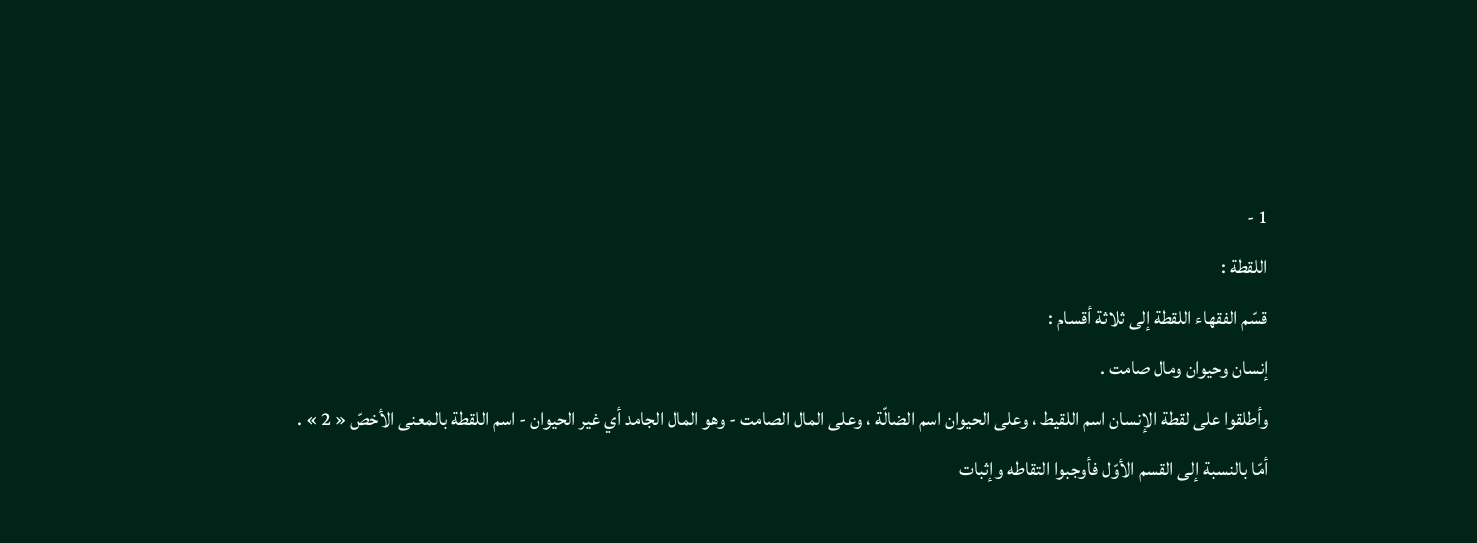1 -
اللقطة :
قسّم الفقهاء اللقطة إلى ثلاثة أقسام :
إنسان وحيوان ومال صامت .
وأطلقوا على لقطة الإنسان اسم اللقيط ، وعلى الحيوان اسم الضالّة ، وعلى المال الصامت - وهو المال الجامد أي غير الحيوان - اسم اللقطة بالمعنى الأخصّ « 2 » .
أمّا بالنسبة إلى القسم الأوّل فأوجبوا التقاطه وإثبات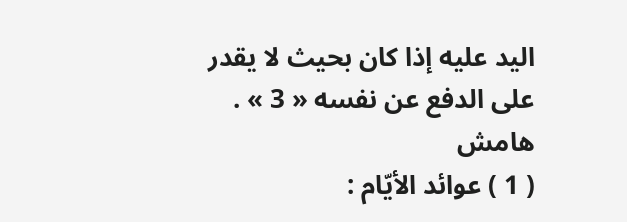اليد عليه إذا كان بحيث لا يقدر على الدفع عن نفسه « 3 » .
هامش
( 1 ) عوائد الأيّام :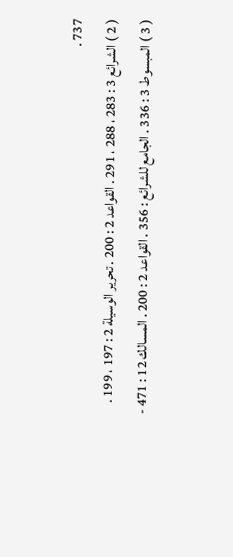737 .
( 2 ) الشرائع 3 : 283 ، 288 ، 291 . القواعد 2 : 200 . تحرير الوسيلة 2 : 197 ، 199 .
( 3 ) المبسوط 3 : 336 . الجامع للشرائع : 356 . القواعد 2 : 200 . المسالك 12 : 471 -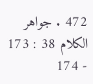472 . جواهر الكلام 38 : 173 - 174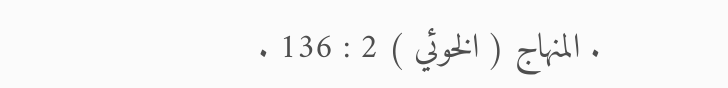. المنهاج ( الخوئي ) 2 : 136 .